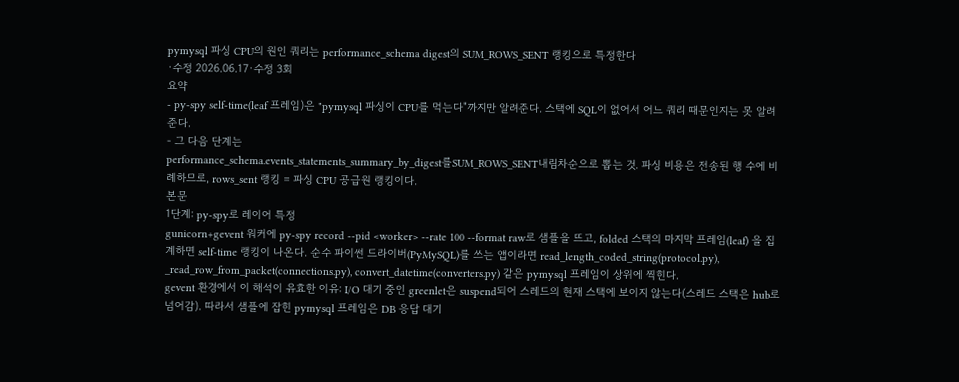pymysql 파싱 CPU의 원인 쿼리는 performance_schema digest의 SUM_ROWS_SENT 랭킹으로 특정한다
·수정 2026.06.17·수정 3회
요약
- py-spy self-time(leaf 프레임)은 "pymysql 파싱이 CPU를 먹는다"까지만 알려준다. 스택에 SQL이 없어서 어느 쿼리 때문인지는 못 알려준다.
- 그 다음 단계는
performance_schema.events_statements_summary_by_digest를SUM_ROWS_SENT내림차순으로 뽑는 것. 파싱 비용은 전송된 행 수에 비례하므로, rows_sent 랭킹 = 파싱 CPU 공급원 랭킹이다.
본문
1단계: py-spy로 레이어 특정
gunicorn+gevent 워커에 py-spy record --pid <worker> --rate 100 --format raw로 샘플을 뜨고, folded 스택의 마지막 프레임(leaf) 을 집계하면 self-time 랭킹이 나온다. 순수 파이썬 드라이버(PyMySQL)를 쓰는 앱이라면 read_length_coded_string(protocol.py), _read_row_from_packet(connections.py), convert_datetime(converters.py) 같은 pymysql 프레임이 상위에 찍힌다.
gevent 환경에서 이 해석이 유효한 이유: I/O 대기 중인 greenlet은 suspend되어 스레드의 현재 스택에 보이지 않는다(스레드 스택은 hub로 넘어감). 따라서 샘플에 잡힌 pymysql 프레임은 DB 응답 대기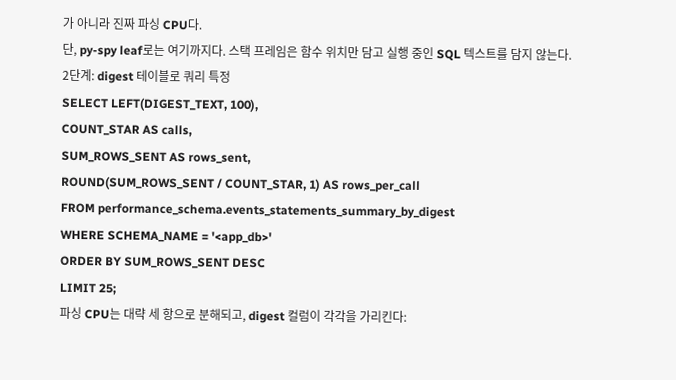가 아니라 진짜 파싱 CPU다.
단, py-spy leaf로는 여기까지다. 스택 프레임은 함수 위치만 담고 실행 중인 SQL 텍스트를 담지 않는다.
2단계: digest 테이블로 쿼리 특정
SELECT LEFT(DIGEST_TEXT, 100),
COUNT_STAR AS calls,
SUM_ROWS_SENT AS rows_sent,
ROUND(SUM_ROWS_SENT / COUNT_STAR, 1) AS rows_per_call
FROM performance_schema.events_statements_summary_by_digest
WHERE SCHEMA_NAME = '<app_db>'
ORDER BY SUM_ROWS_SENT DESC
LIMIT 25;
파싱 CPU는 대략 세 항으로 분해되고, digest 컬럼이 각각을 가리킨다: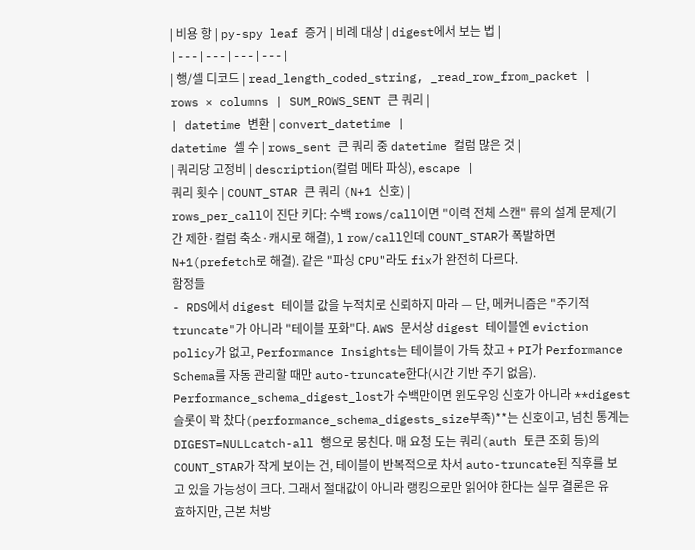| 비용 항 | py-spy leaf 증거 | 비례 대상 | digest에서 보는 법 |
|---|---|---|---|
| 행/셀 디코드 | read_length_coded_string, _read_row_from_packet |
rows × columns | SUM_ROWS_SENT 큰 쿼리 |
| datetime 변환 | convert_datetime |
datetime 셀 수 | rows_sent 큰 쿼리 중 datetime 컬럼 많은 것 |
| 쿼리당 고정비 | description(컬럼 메타 파싱), escape |
쿼리 횟수 | COUNT_STAR 큰 쿼리 (N+1 신호) |
rows_per_call이 진단 키다: 수백 rows/call이면 "이력 전체 스캔" 류의 설계 문제(기간 제한·컬럼 축소·캐시로 해결), 1 row/call인데 COUNT_STAR가 폭발하면 N+1(prefetch로 해결). 같은 "파싱 CPU"라도 fix가 완전히 다르다.
함정들
- RDS에서 digest 테이블 값을 누적치로 신뢰하지 마라 — 단, 메커니즘은 "주기적 truncate"가 아니라 "테이블 포화"다. AWS 문서상 digest 테이블엔 eviction policy가 없고, Performance Insights는 테이블이 가득 찼고 + PI가 Performance Schema를 자동 관리할 때만 auto-truncate한다(시간 기반 주기 없음).
Performance_schema_digest_lost가 수백만이면 윈도우잉 신호가 아니라 **digest 슬롯이 꽉 찼다(performance_schema_digests_size부족)**는 신호이고, 넘친 통계는DIGEST=NULLcatch-all 행으로 뭉친다. 매 요청 도는 쿼리(auth 토큰 조회 등)의 COUNT_STAR가 작게 보이는 건, 테이블이 반복적으로 차서 auto-truncate된 직후를 보고 있을 가능성이 크다. 그래서 절대값이 아니라 랭킹으로만 읽어야 한다는 실무 결론은 유효하지만, 근본 처방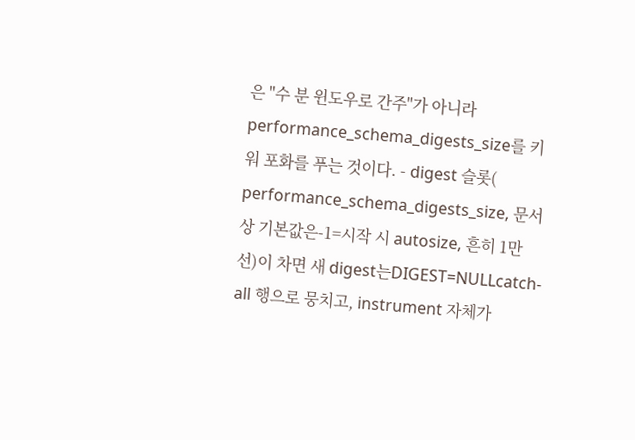은 "수 분 윈도우로 간주"가 아니라performance_schema_digests_size를 키워 포화를 푸는 것이다. - digest 슬롯(
performance_schema_digests_size, 문서상 기본값은-1=시작 시 autosize, 흔히 1만 선)이 차면 새 digest는DIGEST=NULLcatch-all 행으로 뭉치고, instrument 자체가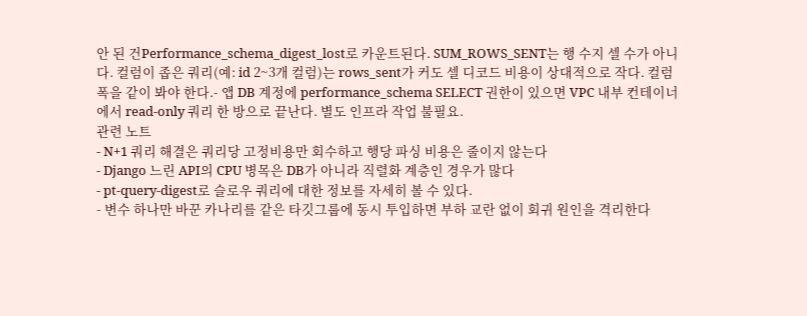안 된 건Performance_schema_digest_lost로 카운트된다. SUM_ROWS_SENT는 행 수지 셀 수가 아니다. 컬럼이 좁은 쿼리(예: id 2~3개 컬럼)는 rows_sent가 커도 셀 디코드 비용이 상대적으로 작다. 컬럼 폭을 같이 봐야 한다.- 앱 DB 계정에 performance_schema SELECT 권한이 있으면 VPC 내부 컨테이너에서 read-only 쿼리 한 방으로 끝난다. 별도 인프라 작업 불필요.
관련 노트
- N+1 쿼리 해결은 쿼리당 고정비용만 회수하고 행당 파싱 비용은 줄이지 않는다
- Django 느린 API의 CPU 병목은 DB가 아니라 직렬화 계층인 경우가 많다
- pt-query-digest로 슬로우 쿼리에 대한 정보를 자세히 볼 수 있다.
- 변수 하나만 바꾼 카나리를 같은 타깃그룹에 동시 투입하면 부하 교란 없이 회귀 원인을 격리한다